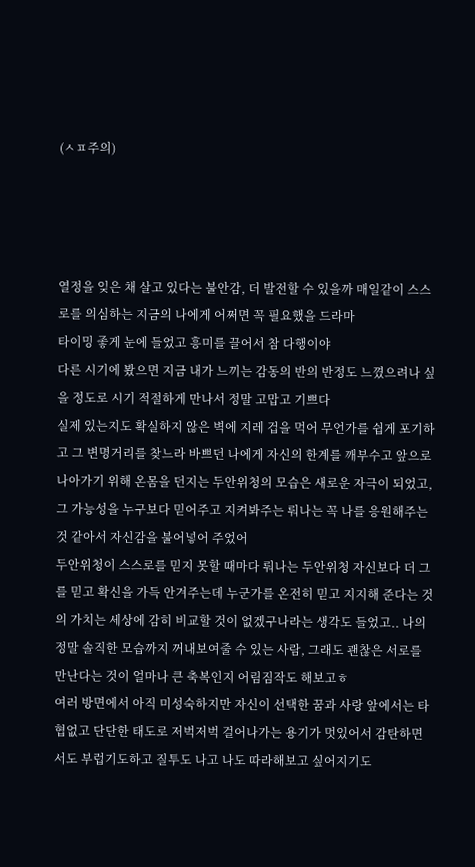(ㅅㅍ주의)




열정을 잊은 채 살고 있다는 불안감, 더 발전할 수 있을까 매일같이 스스로를 의심하는 지금의 나에게 어쩌면 꼭 필요했을 드라마
타이밍 좋게 눈에 들었고 흥미를 끌어서 참 다행이야
다른 시기에 봤으면 지금 내가 느끼는 감동의 반의 반정도 느꼈으려나 싶을 정도로 시기 적절하게 만나서 정말 고맙고 기쁘다
실제 있는지도 확실하지 않은 벽에 지레 겁을 먹어 무언가를 쉽게 포기하고 그 변명거리를 찾느라 바쁘던 나에게 자신의 한계를 깨부수고 앞으로 나아가기 위해 온몸을 던지는 두안위청의 모습은 새로운 자극이 되었고, 그 가능성을 누구보다 믿어주고 지켜봐주는 뤄나는 꼭 나를 응원해주는 것 같아서 자신감을 불어넣어 주었어
두안위청이 스스로를 믿지 못할 때마다 뤄나는 두안위청 자신보다 더 그를 믿고 확신을 가득 안겨주는데 누군가를 온전히 믿고 지지해 준다는 것의 가치는 세상에 감히 비교할 것이 없겠구나라는 생각도 들었고.. 나의 정말 솔직한 모습까지 꺼내보여줄 수 있는 사람, 그래도 괜찮은 서로를 만난다는 것이 얼마나 큰 축복인지 어림짐작도 해보고ㅎ
여러 방면에서 아직 미성숙하지만 자신이 선택한 꿈과 사랑 앞에서는 타협없고 단단한 태도로 저벅저벅 걸어나가는 용기가 멋있어서 감탄하면서도 부럽기도하고 질투도 나고 나도 따라해보고 싶어지기도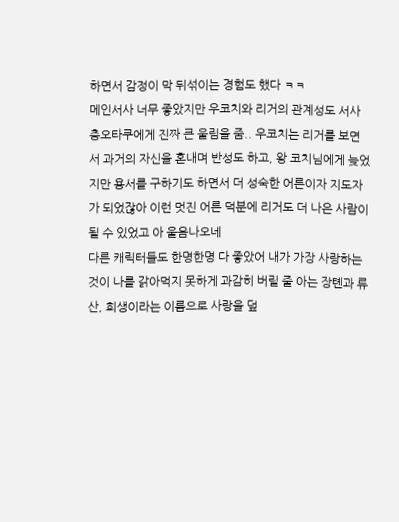하면서 감정이 막 뒤섞이는 경험도 했다 ㅋㅋ
메인서사 너무 좋았지만 우코치와 리거의 관계성도 서사충오타쿠에게 진짜 큰 울림을 줌.. 우코치는 리거를 보면서 과거의 자신을 혼내며 반성도 하고, 왕 코치님에게 늦었지만 용서를 구하기도 하면서 더 성숙한 어른이자 지도자가 되었잖아 이런 멋진 어른 덕분에 리거도 더 나은 사람이 될 수 있었고 아 울음나오네
다른 캐릭터들도 한명한명 다 좋았어 내가 가장 사랑하는 것이 나를 갉아먹지 못하게 과감히 버릴 줄 아는 장톈과 류산, 희생이라는 이름으로 사랑을 덮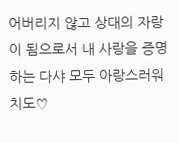어버리지 않고 상대의 자랑이 됨으로서 내 사랑을 증명하는 다샤 모두 아랑스러워
치도♡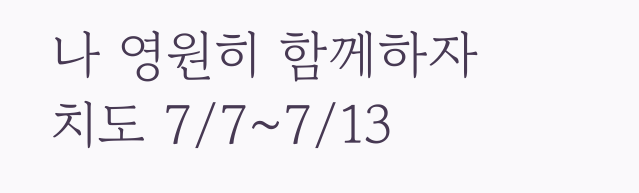나 영원히 함께하자
치도 7/7~7/13